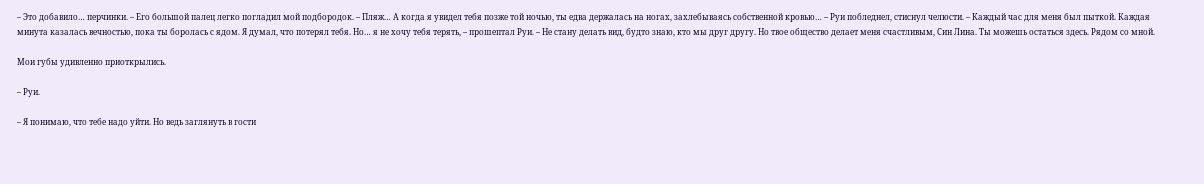– Это добавило… перчинки. – Его большой палец легко погладил мой подбородок. – Пляж… А когда я увидел тебя позже той ночью, ты едва держалась на ногах, захлебываясь собственной кровью… – Руи побледнел, стиснул челюсти. – Каждый час для меня был пыткой. Каждая минута казалась вечностью, пока ты боролась с ядом. Я думал, что потерял тебя. Но… я не хочу тебя терять, – прошептал Руи. – Не стану делать вид, будто знаю, кто мы друг другу. Но твое общество делает меня счастливым, Син Лина. Ты можешь остаться здесь. Рядом со мной.

Мои губы удивленно приоткрылись.

– Руи.

– Я понимаю, что тебе надо уйти. Но ведь заглянуть в гости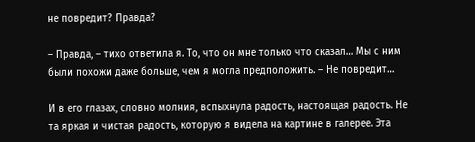не повредит? Правда?

– Правда, – тихо ответила я. То, что он мне только что сказал… Мы с ним были похожи даже больше, чем я могла предположить. – Не повредит…

И в его глазах, словно молния, вспыхнула радость, настоящая радость. Не та яркая и чистая радость, которую я видела на картине в галерее. Эта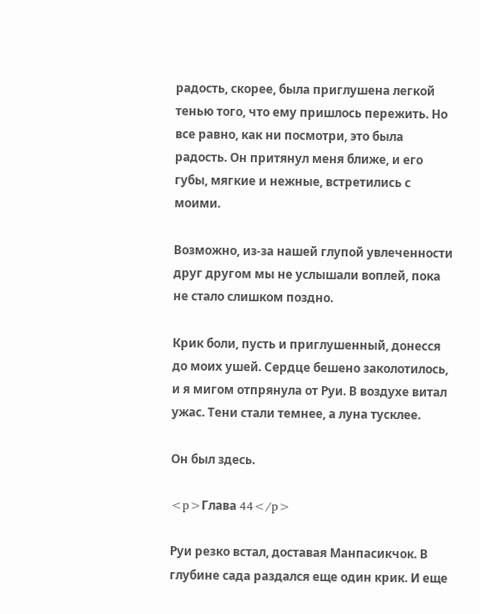радость, скорее, была приглушена легкой тенью того, что ему пришлось пережить. Но все равно, как ни посмотри, это была радость. Он притянул меня ближе, и его губы, мягкие и нежные, встретились с моими.

Возможно, из-за нашей глупой увлеченности друг другом мы не услышали воплей, пока не стало слишком поздно.

Крик боли, пусть и приглушенный, донесся до моих ушей. Сердце бешено заколотилось, и я мигом отпрянула от Руи. В воздухе витал ужас. Тени стали темнее, а луна тусклее.

Он был здесь.

<p>Глава 44</p>

Руи резко встал, доставая Манпасикчок. В глубине сада раздался еще один крик. И еще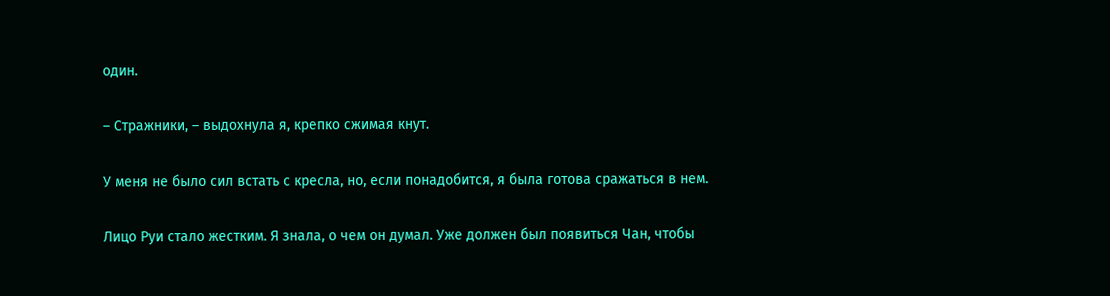один.

– Стражники, – выдохнула я, крепко сжимая кнут.

У меня не было сил встать с кресла, но, если понадобится, я была готова сражаться в нем.

Лицо Руи стало жестким. Я знала, о чем он думал. Уже должен был появиться Чан, чтобы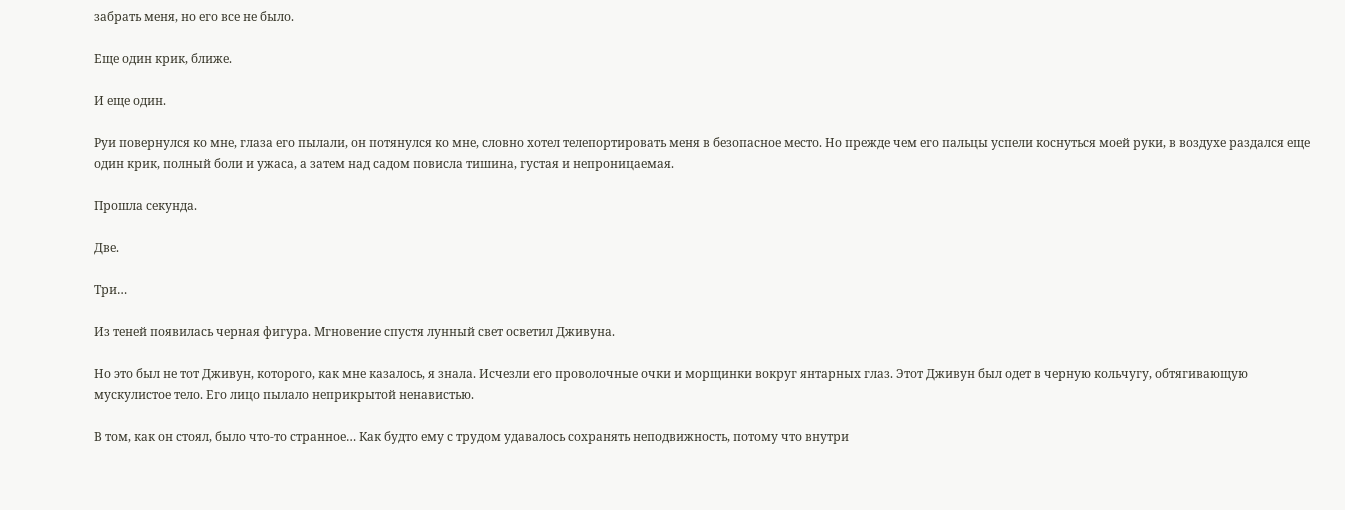забрать меня, но его все не было.

Еще один крик, ближе.

И еще один.

Руи повернулся ко мне, глаза его пылали, он потянулся ко мне, словно хотел телепортировать меня в безопасное место. Но прежде чем его пальцы успели коснуться моей руки, в воздухе раздался еще один крик, полный боли и ужаса, а затем над садом повисла тишина, густая и непроницаемая.

Прошла секунда.

Две.

Три…

Из теней появилась черная фигура. Мгновение спустя лунный свет осветил Дживуна.

Но это был не тот Дживун, которого, как мне казалось, я знала. Исчезли его проволочные очки и морщинки вокруг янтарных глаз. Этот Дживун был одет в черную кольчугу, обтягивающую мускулистое тело. Его лицо пылало неприкрытой ненавистью.

В том, как он стоял, было что-то странное… Как будто ему с трудом удавалось сохранять неподвижность, потому что внутри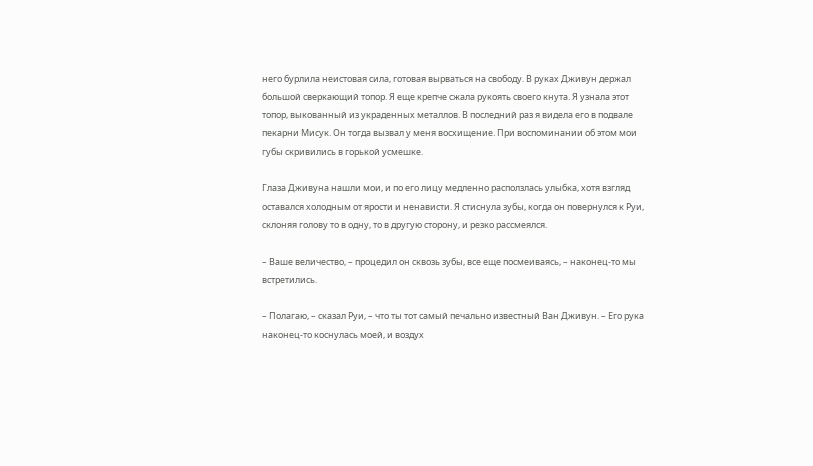него бурлила неистовая сила, готовая вырваться на свободу. В руках Дживун держал большой сверкающий топор. Я еще крепче сжала рукоять своего кнута. Я узнала этот топор, выкованный из украденных металлов. В последний раз я видела его в подвале пекарни Мисук. Он тогда вызвал у меня восхищение. При воспоминании об этом мои губы скривились в горькой усмешке.

Глаза Дживуна нашли мои, и по его лицу медленно расползлась улыбка, хотя взгляд оставался холодным от ярости и ненависти. Я стиснула зубы, когда он повернулся к Руи, склоняя голову то в одну, то в другую сторону, и резко рассмеялся.

– Ваше величество, – процедил он сквозь зубы, все еще посмеиваясь, – наконец-то мы встретились.

– Полагаю, – сказал Руи, – что ты тот самый печально известный Ван Дживун. – Его рука наконец-то коснулась моей, и воздух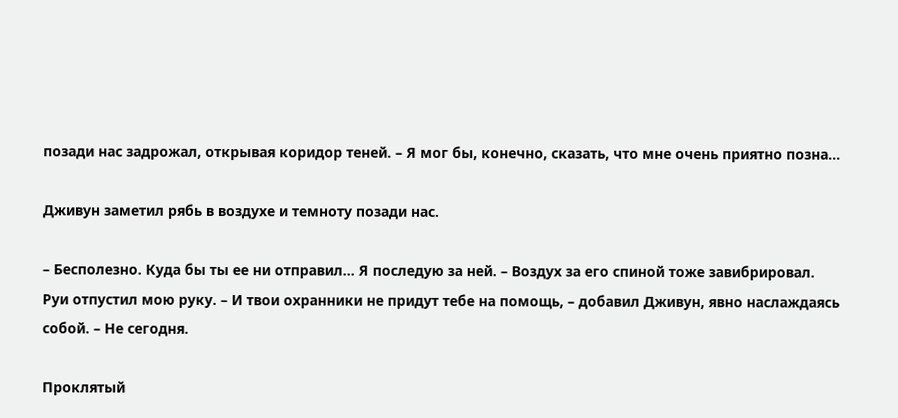позади нас задрожал, открывая коридор теней. – Я мог бы, конечно, сказать, что мне очень приятно позна…

Дживун заметил рябь в воздухе и темноту позади нас.

– Бесполезно. Куда бы ты ее ни отправил… Я последую за ней. – Воздух за его спиной тоже завибрировал. Руи отпустил мою руку. – И твои охранники не придут тебе на помощь, – добавил Дживун, явно наслаждаясь собой. – Не сегодня.

Проклятый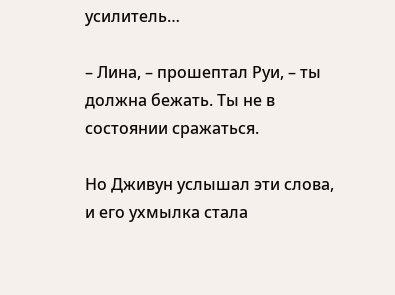усилитель…

– Лина, – прошептал Руи, – ты должна бежать. Ты не в состоянии сражаться.

Но Дживун услышал эти слова, и его ухмылка стала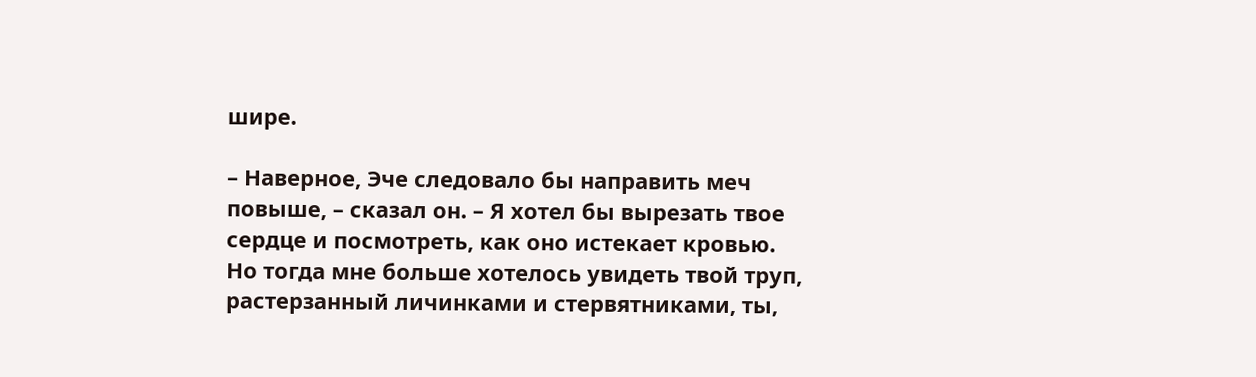шире.

– Наверное, Эче следовало бы направить меч повыше, – сказал он. – Я хотел бы вырезать твое сердце и посмотреть, как оно истекает кровью. Но тогда мне больше хотелось увидеть твой труп, растерзанный личинками и стервятниками, ты,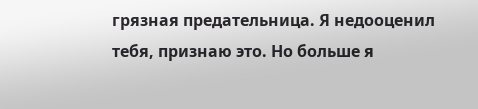грязная предательница. Я недооценил тебя, признаю это. Но больше я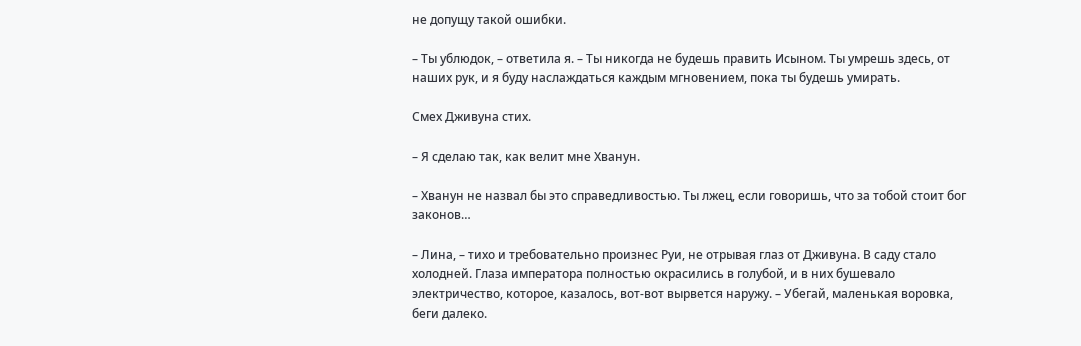не допущу такой ошибки.

– Ты ублюдок, – ответила я. – Ты никогда не будешь править Исыном. Ты умрешь здесь, от наших рук, и я буду наслаждаться каждым мгновением, пока ты будешь умирать.

Смех Дживуна стих.

– Я сделаю так, как велит мне Хванун.

– Хванун не назвал бы это справедливостью. Ты лжец, если говоришь, что за тобой стоит бог законов…

– Лина, – тихо и требовательно произнес Руи, не отрывая глаз от Дживуна. В саду стало холодней. Глаза императора полностью окрасились в голубой, и в них бушевало электричество, которое, казалось, вот-вот вырвется наружу. – Убегай, маленькая воровка, беги далеко.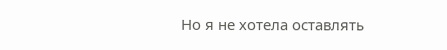Но я не хотела оставлять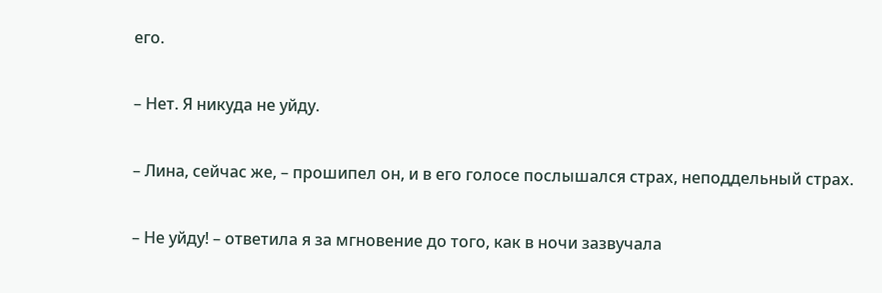его.

– Нет. Я никуда не уйду.

– Лина, сейчас же, – прошипел он, и в его голосе послышался страх, неподдельный страх.

– Не уйду! – ответила я за мгновение до того, как в ночи зазвучала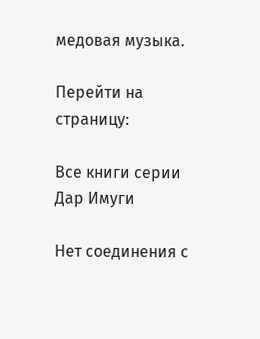медовая музыка.

Перейти на страницу:

Все книги серии Дар Имуги

Нет соединения с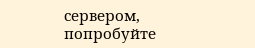сервером, попробуйте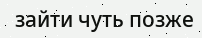зайти чуть позже